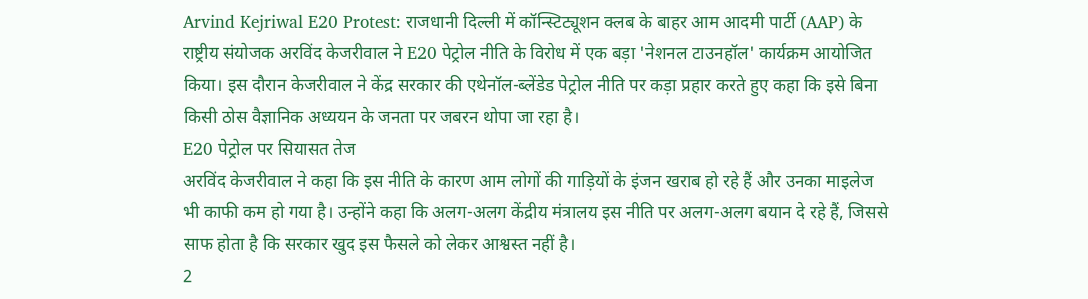Arvind Kejriwal E20 Protest: राजधानी दिल्ली में कॉन्स्टिट्यूशन क्लब के बाहर आम आदमी पार्टी (AAP) के राष्ट्रीय संयोजक अरविंद केजरीवाल ने E20 पेट्रोल नीति के विरोध में एक बड़ा 'नेशनल टाउनहॉल' कार्यक्रम आयोजित किया। इस दौरान केजरीवाल ने केंद्र सरकार की एथेनॉल-ब्लेंडेड पेट्रोल नीति पर कड़ा प्रहार करते हुए कहा कि इसे बिना किसी ठोस वैज्ञानिक अध्ययन के जनता पर जबरन थोपा जा रहा है।
E20 पेट्रोल पर सियासत तेज
अरविंद केजरीवाल ने कहा कि इस नीति के कारण आम लोगों की गाड़ियों के इंजन खराब हो रहे हैं और उनका माइलेज भी काफी कम हो गया है। उन्होंने कहा कि अलग-अलग केंद्रीय मंत्रालय इस नीति पर अलग-अलग बयान दे रहे हैं, जिससे साफ होता है कि सरकार खुद इस फैसले को लेकर आश्वस्त नहीं है।
2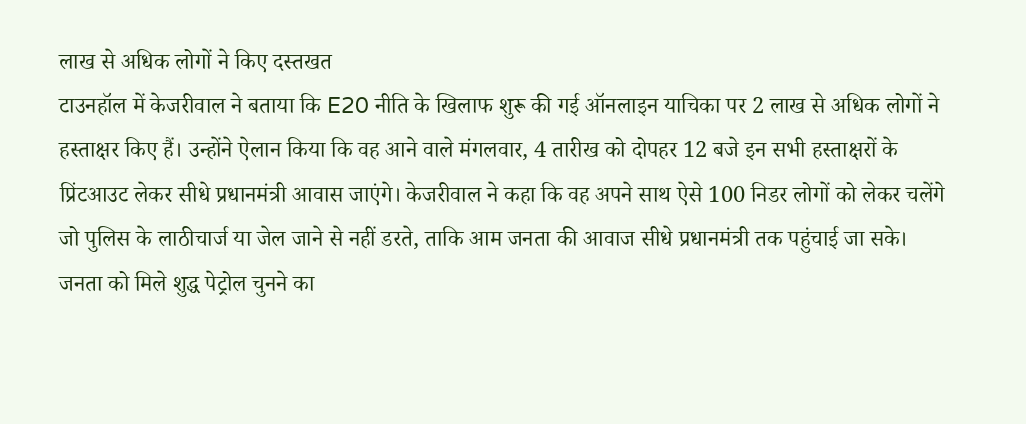लाख से अधिक लोगों ने किए दस्तखत
टाउनहॉल में केजरीवाल ने बताया कि E20 नीति के खिलाफ शुरू की गई ऑनलाइन याचिका पर 2 लाख से अधिक लोगों ने हस्ताक्षर किए हैं। उन्होंने ऐलान किया कि वह आने वाले मंगलवार, 4 तारीख को दोपहर 12 बजे इन सभी हस्ताक्षरों के प्रिंटआउट लेकर सीधे प्रधानमंत्री आवास जाएंगे। केजरीवाल ने कहा कि वह अपने साथ ऐसे 100 निडर लोगों को लेकर चलेंगे जो पुलिस के लाठीचार्ज या जेल जाने से नहीं डरते, ताकि आम जनता की आवाज सीधे प्रधानमंत्री तक पहुंचाई जा सके।
जनता को मिले शुद्ध पेट्रोल चुनने का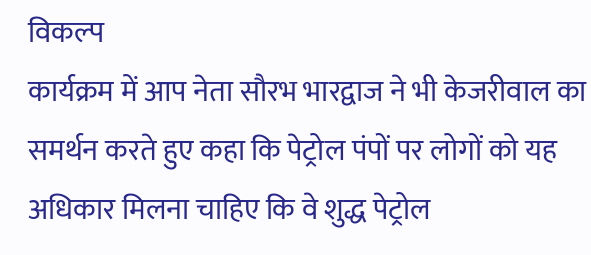विकल्प
कार्यक्रम में आप नेता सौरभ भारद्वाज ने भी केजरीवाल का समर्थन करते हुए कहा कि पेट्रोल पंपों पर लोगों को यह अधिकार मिलना चाहिए कि वे शुद्ध पेट्रोल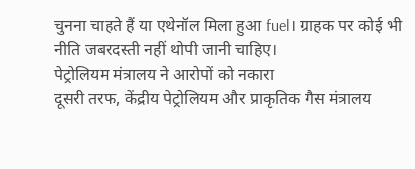चुनना चाहते हैं या एथेनॉल मिला हुआ fuel। ग्राहक पर कोई भी नीति जबरदस्ती नहीं थोपी जानी चाहिए।
पेट्रोलियम मंत्रालय ने आरोपों को नकारा
दूसरी तरफ, केंद्रीय पेट्रोलियम और प्राकृतिक गैस मंत्रालय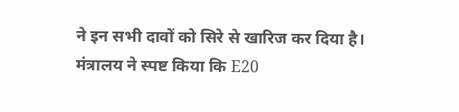ने इन सभी दावों को सिरे से खारिज कर दिया है। मंत्रालय ने स्पष्ट किया कि E20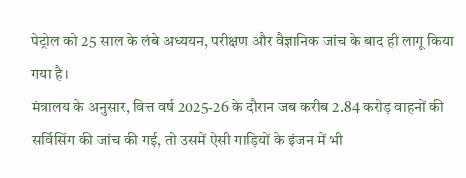पेट्रोल को 25 साल के लंबे अध्ययन, परीक्षण और वैज्ञानिक जांच के बाद ही लागू किया गया है।
मंत्रालय के अनुसार, वित्त वर्ष 2025-26 के दौरान जब करीब 2.84 करोड़ वाहनों की सर्विसिंग की जांच की गई, तो उसमें ऐसी गाड़ियों के इंजन में भी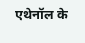एथेनॉल के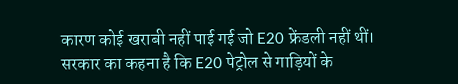कारण कोई खराबी नहीं पाई गई जो E20 फ्रेंडली नहीं थीं। सरकार का कहना है कि E20 पेट्रोल से गाड़ियों के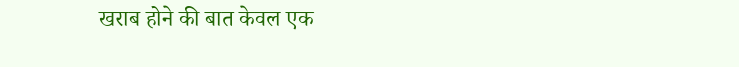खराब होने की बात केवल एक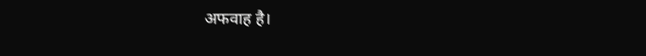अफवाह है।